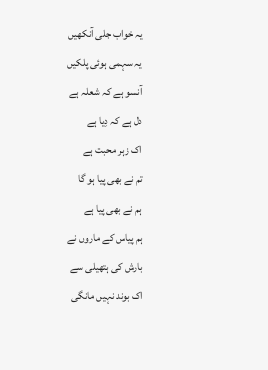یہ خواب جلی آنکھیں
یہ سہمی ہوئی پلکیں
آنسو ہے کہ شعلہ ہے
دل ہے کہ دِیا ہے
اک زہر محبت ہے
تم نے بھی پیا ہو گا
ہم نے بھی پیا ہے
ہم پیاس کے ماروں نے
بارش کی ہتھیلی سے
اک بوند نہیں مانگی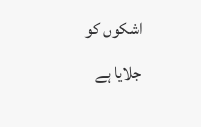اشکوں کو جلایا ہے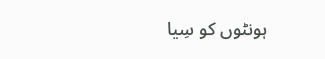ہونٹوں کو سِیا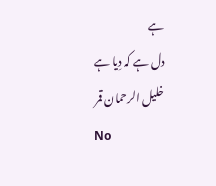ہے
دل ہے کہ دِیا ہے
خلیل الرحمان قمر
No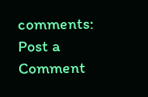comments:
Post a Comment